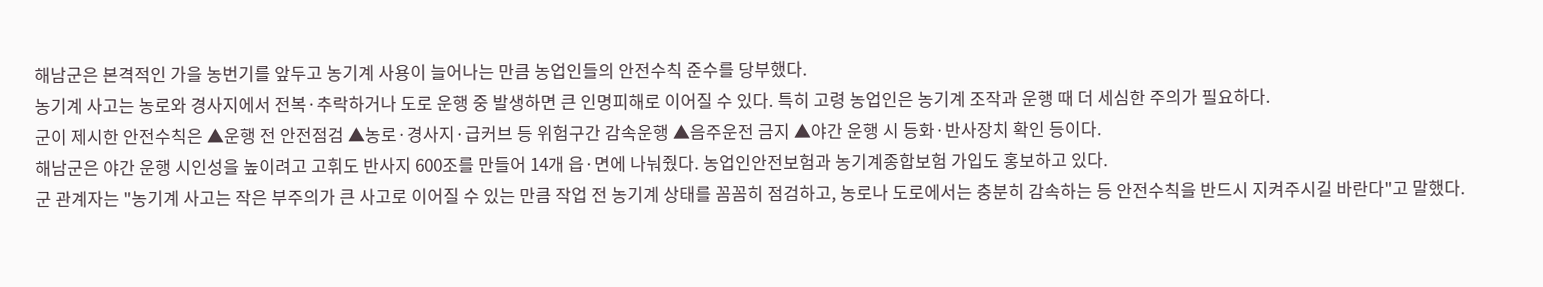해남군은 본격적인 가을 농번기를 앞두고 농기계 사용이 늘어나는 만큼 농업인들의 안전수칙 준수를 당부했다.
농기계 사고는 농로와 경사지에서 전복·추락하거나 도로 운행 중 발생하면 큰 인명피해로 이어질 수 있다. 특히 고령 농업인은 농기계 조작과 운행 때 더 세심한 주의가 필요하다.
군이 제시한 안전수칙은 ▲운행 전 안전점검 ▲농로·경사지·급커브 등 위험구간 감속운행 ▲음주운전 금지 ▲야간 운행 시 등화·반사장치 확인 등이다.
해남군은 야간 운행 시인성을 높이려고 고휘도 반사지 600조를 만들어 14개 읍·면에 나눠줬다. 농업인안전보험과 농기계종합보험 가입도 홍보하고 있다.
군 관계자는 "농기계 사고는 작은 부주의가 큰 사고로 이어질 수 있는 만큼 작업 전 농기계 상태를 꼼꼼히 점검하고, 농로나 도로에서는 충분히 감속하는 등 안전수칙을 반드시 지켜주시길 바란다"고 말했다.